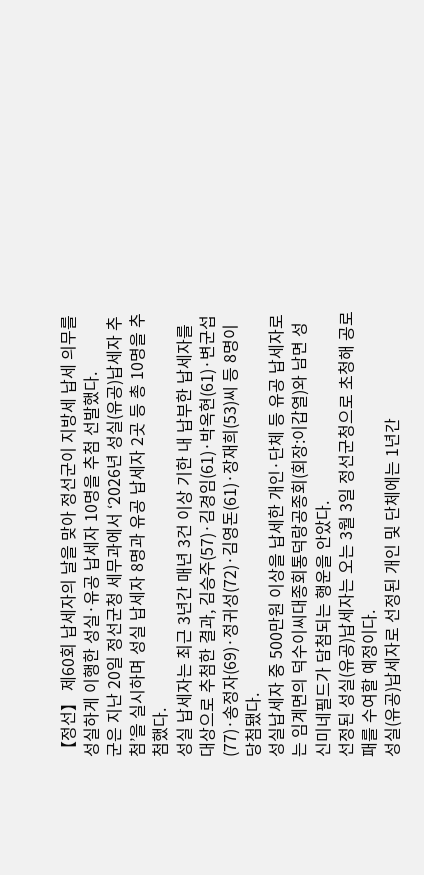【정선】 제60회 납세자의 날을 맞아 정선군이 지방세 납세 의무를 성실하게 이행한 성실·유공 납세자 10명을 추첨 선발했다.
군은 지난 20일 정선군청 세무과에서 ‘2026년 성실(유공)납세자 추첨’을 실시하며 성실 납세자 8명과 유공 납세자 2곳 등 총 10명을 추첨했다.
성실 납세자는 최근 3년간 매년 3건 이상 기한 내 납부한 납세자를 대상으로 추첨한 결과, 김승주(57)·김경임(61)·박옥현(61)·변군섭(77)·송정자(69)·정귀성(72)·김영돈(61)·장재희(53)씨 등 8명이 당첨됐다.
성실납세자 중 500만원 이상을 납세한 개인·단체 등 유공 납세자로는 임계면의 덕수이씨대종회통덕랑공종회(회장:이갑열)와 남면 성신미네필드가 담첨되는 행운을 안았다.
선정된 성실(유공)납세자는 오는 3월 3일 정선군청으로 초청해 공로패를 수여할 예정이다.
성실(유공)납세자로 선정된 개인 및 단체에는 1년간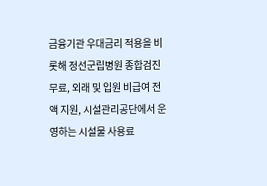금융기관 우대금리 적용을 비롯해 정선군립병원 종합검진 무료, 외래 및 입원 비급여 전액 지원, 시설관리공단에서 운영하는 시설물 사용료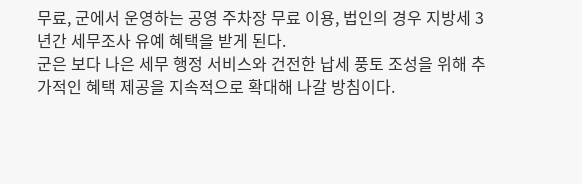무료, 군에서 운영하는 공영 주차장 무료 이용, 법인의 경우 지방세 3년간 세무조사 유예 혜택을 받게 된다.
군은 보다 나은 세무 행정 서비스와 건전한 납세 풍토 조성을 위해 추가적인 혜택 제공을 지속적으로 확대해 나갈 방침이다.